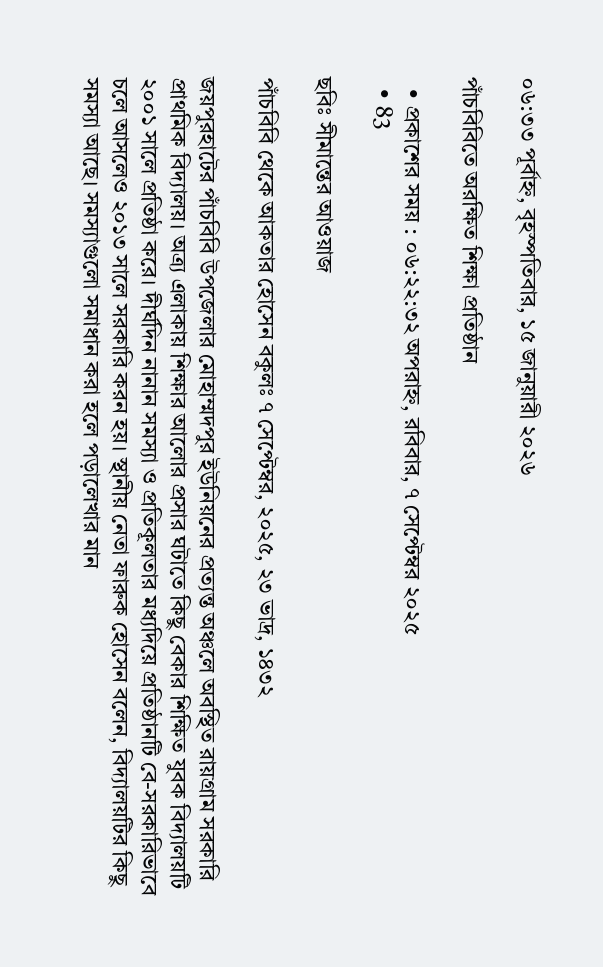০৬:৩৩ পূর্বাহ্ন, বৃহস্পতিবার, ১৫ জানুয়ারী ২০২৬

পাঁচবিবিতে অরক্ষিত শিক্ষা প্রতিষ্ঠান

  • প্রকাশের সময় : ০৬:২২:৩২ অপরাহ্ন, রবিবার, ৭ সেপ্টেম্বর ২০২৫
  • 83

ছবিঃ সীমান্তের আওয়াজ

পাঁচবিবি থেকে আকতার হোসেন বকুলঃ ৭ সেপ্টেম্বর, ২০২৫, ২৩ ভাদ্র, ১৪৩২

জয়পুরহাটের পাঁচবিবি উপজেলার মোহাম্মদপুর ইউনিয়নের প্রত্যন্ত অঞ্চলে অবস্থিত রায়গ্রাম সরকারি প্রাথমিক বিদ্যালয়। অত্র্য এলাকায় শিক্ষার আলোর প্রসার ঘটাতে কিছু বেকার শিক্ষিত যুবক বিদ্যালয়টি ২০০১ সালে প্রতিষ্ঠা করে। দীর্ঘদিন নানান সমস্যা ও প্রতিকূলতার মধ্যদিয়ে প্রতিষ্ঠানটি বে-সরকারিভাবে চলে আসলেও ২০১৩ সালে সরকারি করন হয়। স্থানীয় নেতা ফারুক হোসেন বলেন, বিদ্যালয়টির কিছু সমস্যা আছে। সমস্যাগুলো সমাধান করা হলে পড়ালেখার মান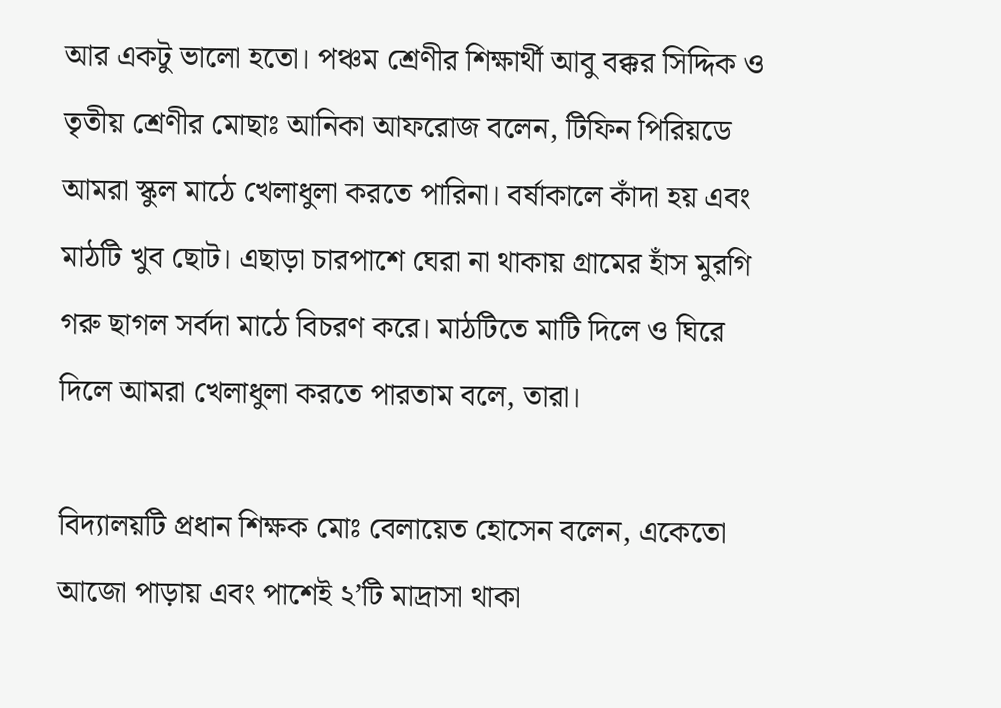আর একটু ভালো হতো। পঞ্চম শ্রেণীর শিক্ষার্থী আবু বক্কর সিদ্দিক ও তৃতীয় শ্রেণীর মোছাঃ আনিকা আফরোজ বলেন, টিফিন পিরিয়ডে আমরা স্কুল মাঠে খেলাধুলা করতে পারিনা। বর্ষাকালে কাঁদা হয় এবং মাঠটি খুব ছোট। এছাড়া চারপাশে ঘেরা না থাকায় গ্রামের হাঁস মুরগি গরু ছাগল সর্বদা মাঠে বিচরণ করে। মাঠটিতে মাটি দিলে ও ঘিরে দিলে আমরা খেলাধুলা করতে পারতাম বলে, তারা।

বিদ্যালয়টি প্রধান শিক্ষক মোঃ বেলায়েত হোসেন বলেন, একেতো আজো পাড়ায় এবং পাশেই ২’টি মাদ্রাসা থাকা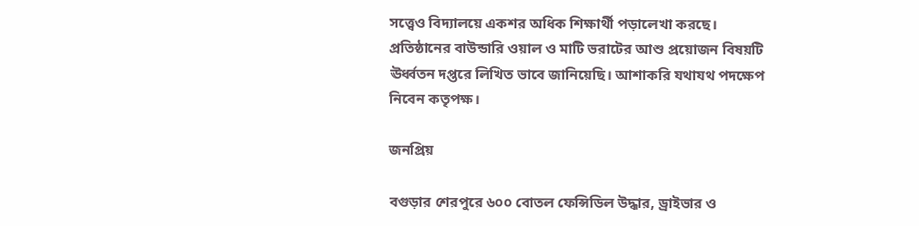সত্ত্বেও বিদ্যালয়ে একশর অধিক শিক্ষার্থী পড়ালেখা করছে। প্রতিষ্ঠানের বাউন্ডারি ওয়াল ও মাটি ভরাটের আশু প্রয়োজন বিষয়টি ঊর্ধ্বতন দপ্তরে লিখিত ভাবে জানিয়েছি। আশাকরি যথাযথ পদক্ষেপ নিবেন কতৃপক্ষ।

জনপ্রিয়

বগুড়ার শেরপুরে ৬০০ বোতল ফেন্সিডিল উদ্ধার, ড্রাইভার ও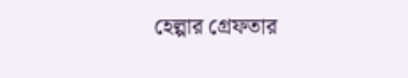হেল্পার গ্রেফতার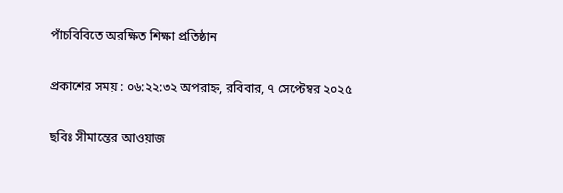পাঁচবিবিতে অরক্ষিত শিক্ষা প্রতিষ্ঠান

প্রকাশের সময় : ০৬:২২:৩২ অপরাহ্ন, রবিবার, ৭ সেপ্টেম্বর ২০২৫

ছবিঃ সীমান্তের আওয়াজ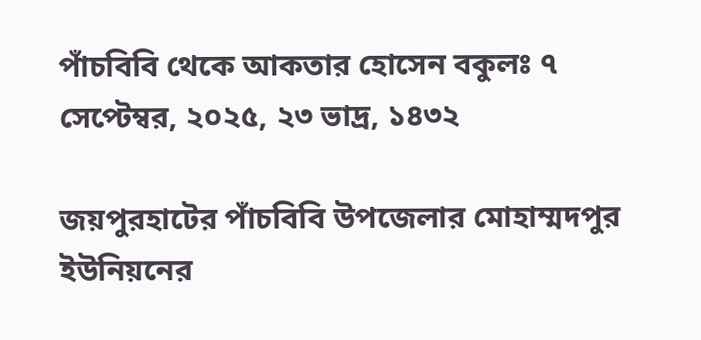পাঁচবিবি থেকে আকতার হোসেন বকুলঃ ৭ সেপ্টেম্বর, ২০২৫, ২৩ ভাদ্র, ১৪৩২

জয়পুরহাটের পাঁচবিবি উপজেলার মোহাম্মদপুর ইউনিয়নের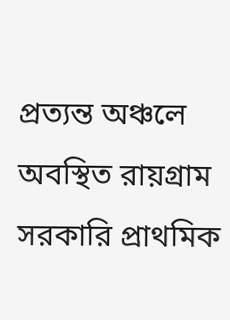প্রত্যন্ত অঞ্চলে অবস্থিত রায়গ্রাম সরকারি প্রাথমিক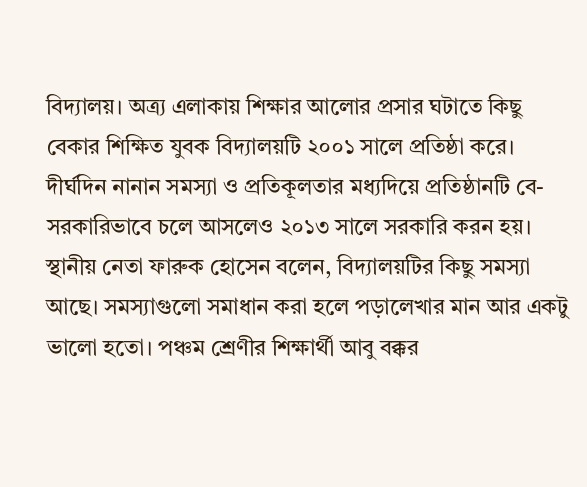বিদ্যালয়। অত্র্য এলাকায় শিক্ষার আলোর প্রসার ঘটাতে কিছু বেকার শিক্ষিত যুবক বিদ্যালয়টি ২০০১ সালে প্রতিষ্ঠা করে। দীর্ঘদিন নানান সমস্যা ও প্রতিকূলতার মধ্যদিয়ে প্রতিষ্ঠানটি বে-সরকারিভাবে চলে আসলেও ২০১৩ সালে সরকারি করন হয়। স্থানীয় নেতা ফারুক হোসেন বলেন, বিদ্যালয়টির কিছু সমস্যা আছে। সমস্যাগুলো সমাধান করা হলে পড়ালেখার মান আর একটু ভালো হতো। পঞ্চম শ্রেণীর শিক্ষার্থী আবু বক্কর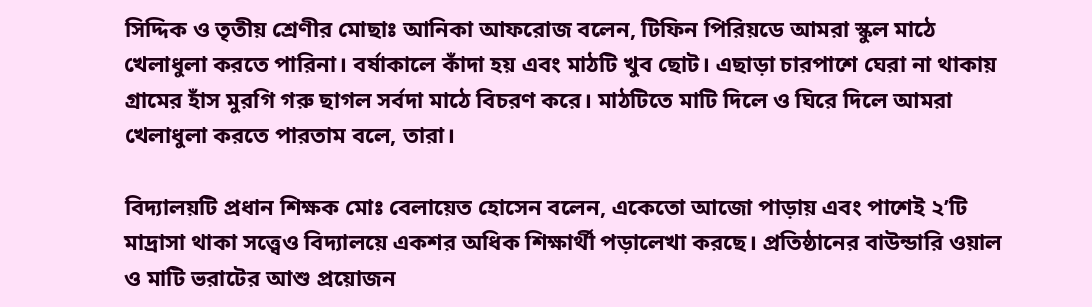সিদ্দিক ও তৃতীয় শ্রেণীর মোছাঃ আনিকা আফরোজ বলেন, টিফিন পিরিয়ডে আমরা স্কুল মাঠে খেলাধুলা করতে পারিনা। বর্ষাকালে কাঁদা হয় এবং মাঠটি খুব ছোট। এছাড়া চারপাশে ঘেরা না থাকায় গ্রামের হাঁস মুরগি গরু ছাগল সর্বদা মাঠে বিচরণ করে। মাঠটিতে মাটি দিলে ও ঘিরে দিলে আমরা খেলাধুলা করতে পারতাম বলে, তারা।

বিদ্যালয়টি প্রধান শিক্ষক মোঃ বেলায়েত হোসেন বলেন, একেতো আজো পাড়ায় এবং পাশেই ২’টি মাদ্রাসা থাকা সত্ত্বেও বিদ্যালয়ে একশর অধিক শিক্ষার্থী পড়ালেখা করছে। প্রতিষ্ঠানের বাউন্ডারি ওয়াল ও মাটি ভরাটের আশু প্রয়োজন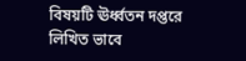বিষয়টি ঊর্ধ্বতন দপ্তরে লিখিত ভাবে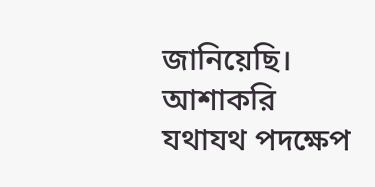জানিয়েছি। আশাকরি যথাযথ পদক্ষেপ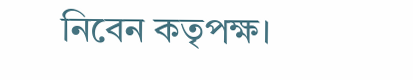নিবেন কতৃপক্ষ।